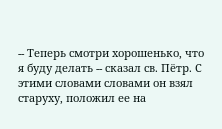-- Теперь смотри хорошенько, что я буду делать -- сказал св. Пётр. С этими словами словами он взял старуху, положил ее на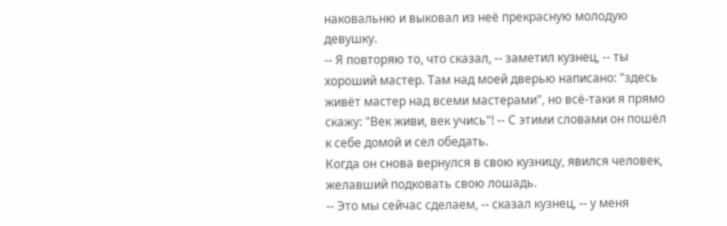наковальню и выковал из неё прекрасную молодую девушку.
-- Я повторяю то, что сказал, -- заметил кузнец, -- ты хороший мастер. Там над моей дверью написано: "здесь живёт мастер над всеми мастерами", но всё-таки я прямо скажу: "Век живи, век учись"! -- С этими словами он пошёл к себе домой и сел обедать.
Когда он снова вернулся в свою кузницу, явился человек, желавший подковать свою лошадь.
-- Это мы сейчас сделаем, -- сказал кузнец, -- у меня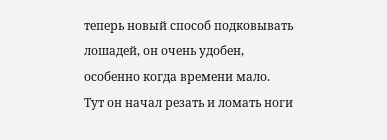теперь новый способ подковывать лошадей, он очень удобен, особенно когда времени мало.
Тут он начал резать и ломать ноги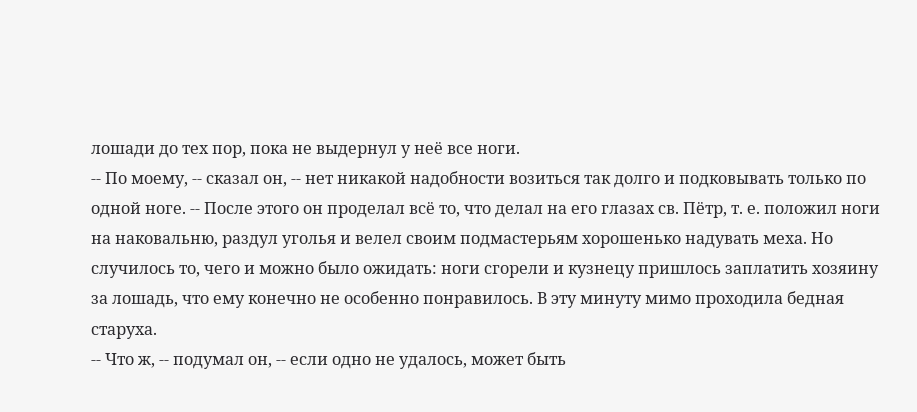лошади до тех пор, пока не выдернул у неё все ноги.
-- По моему, -- сказал он, -- нет никакой надобности возиться так долго и подковывать только по одной ноге. -- После этого он проделал всё то, что делал на его глазах св. Пётр, т. е. положил ноги на наковальню, раздул уголья и велел своим подмастерьям хорошенько надувать меха. Но случилось то, чего и можно было ожидать: ноги сгорели и кузнецу пришлось заплатить хозяину за лошадь, что ему конечно не особенно понравилось. В эту минуту мимо проходила бедная старуха.
-- Что ж, -- подумал он, -- если одно не удалось, может быть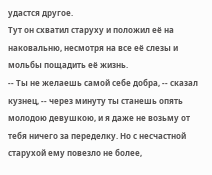удастся другое.
Тут он схватил старуху и положил её на наковальню, несмотря на все её слезы и мольбы пощадить её жизнь.
-- Ты не желаешь самой себе добра, -- сказал кузнец, -- через минуту ты станешь опять молодою девушкою, и я даже не возьму от тебя ничего за переделку. Но с несчастной старухой ему повезло не более,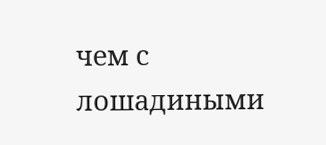чем с лошадиными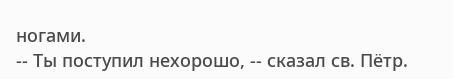ногами.
-- Ты поступил нехорошо, -- сказал св. Пётр.